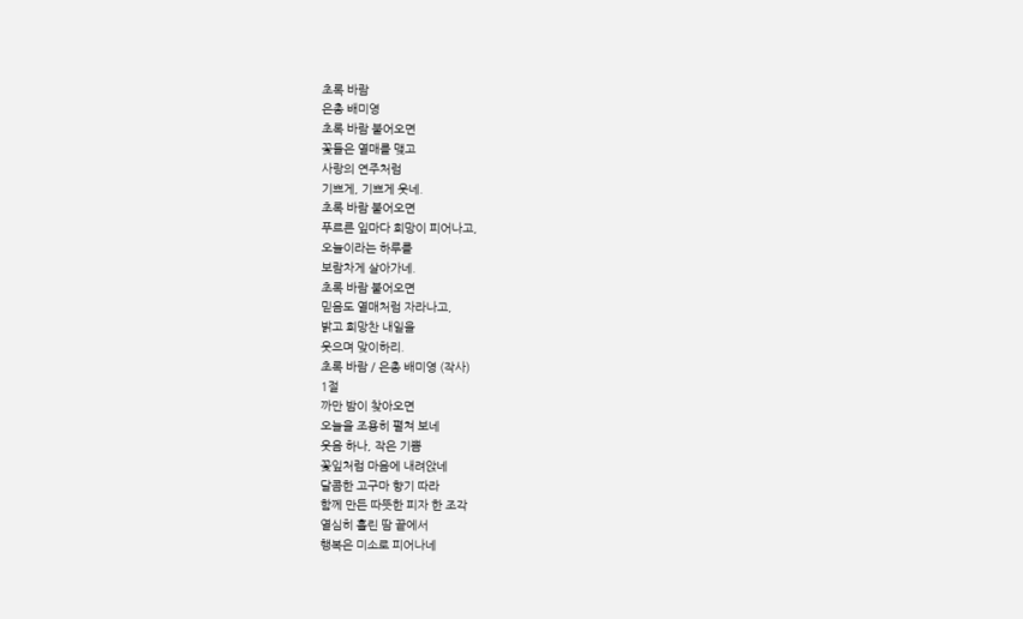초록 바람
은총 배미영
초록 바람 불어오면
꽃들은 열매를 맺고
사랑의 연주처럼
기쁘게, 기쁘게 웃네.
초록 바람 불어오면
푸르른 잎마다 희망이 피어나고,
오늘이라는 하루를
보람차게 살아가네.
초록 바람 불어오면
믿음도 열매처럼 자라나고,
밝고 희망찬 내일을
웃으며 맞이하리.
초록 바람 / 은총 배미영 (작사)
1절
까만 밤이 찾아오면
오늘을 조용히 펼쳐 보네
웃음 하나, 작은 기쁨
꽃잎처럼 마음에 내려앉네
달콤한 고구마 향기 따라
함께 만든 따뜻한 피자 한 조각
열심히 흘린 땀 끝에서
행복은 미소로 피어나네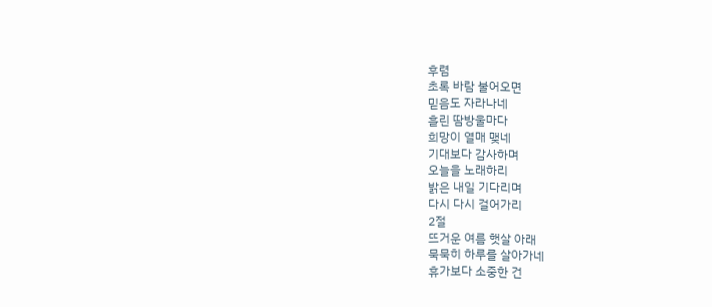후렴
초록 바람 불어오면
믿음도 자라나네
흘린 땀방울마다
희망이 열매 맺네
기대보다 감사하며
오늘을 노래하리
밝은 내일 기다리며
다시 다시 걸어가리
2절
뜨거운 여름 햇살 아래
묵묵히 하루를 살아가네
휴가보다 소중한 건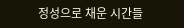정성으로 채운 시간들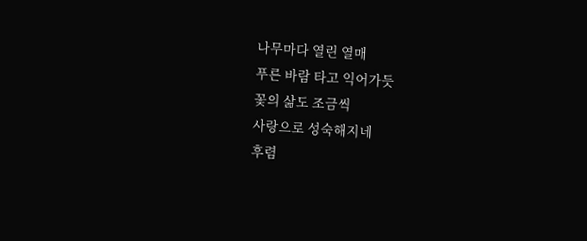나무마다 열린 열매
푸른 바람 타고 익어가듯
꽃의 삶도 조금씩
사랑으로 성숙해지네
후렴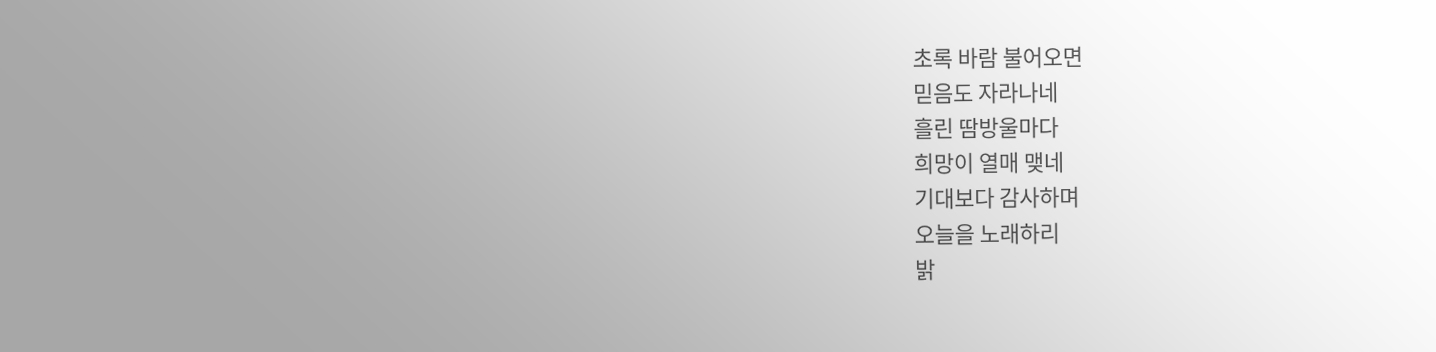초록 바람 불어오면
믿음도 자라나네
흘린 땀방울마다
희망이 열매 맺네
기대보다 감사하며
오늘을 노래하리
밝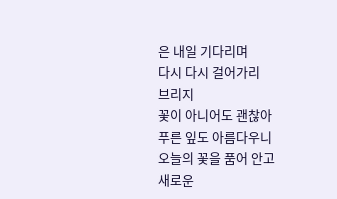은 내일 기다리며
다시 다시 걸어가리
브리지
꽃이 아니어도 괜찮아
푸른 잎도 아름다우니
오늘의 꽃을 품어 안고
새로운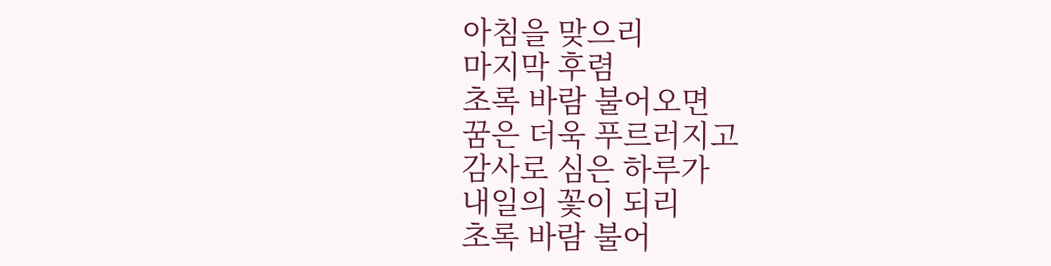아침을 맞으리
마지막 후렴
초록 바람 불어오면
꿈은 더욱 푸르러지고
감사로 심은 하루가
내일의 꽃이 되리
초록 바람 불어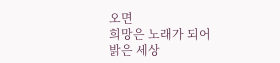오면
희망은 노래가 되어
밝은 세상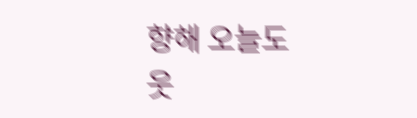향해 오늘도
웃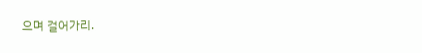으며 걸어가리.